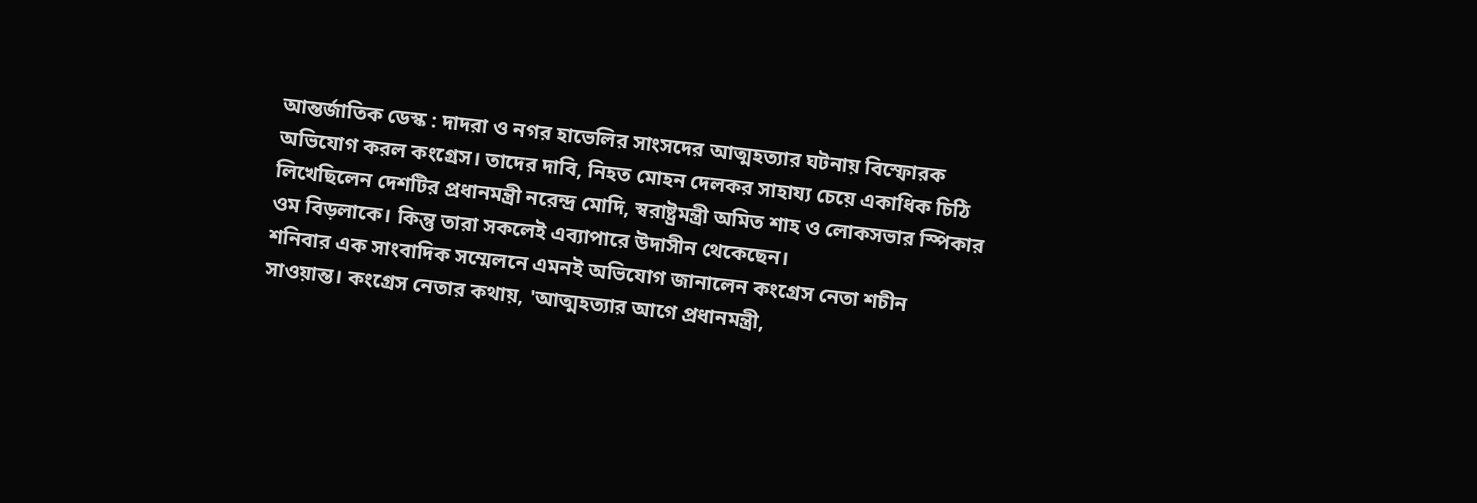আন্তর্জাতিক ডেস্ক : দাদরা ও নগর হাভেলির সাংসদের আত্মহত্যার ঘটনায় বিস্ফোরক অভিযোগ করল কংগ্রেস। তাদের দাবি, নিহত মোহন দেলকর সাহায্য চেয়ে একাধিক চিঠি লিখেছিলেন দেশটির প্রধানমন্ত্রী নরেন্দ্র মোদি, স্বরাষ্ট্রমন্ত্রী অমিত শাহ ও লোকসভার স্পিকার ওম বিড়লাকে। কিন্তু তারা সকলেই এব্যাপারে উদাসীন থেকেছেন।
শনিবার এক সাংবাদিক সম্মেলনে এমনই অভিযোগ জানালেন কংগ্রেস নেতা শচীন সাওয়ান্ত। কংগ্রেস নেতার কথায়, 'আত্মহত্যার আগে প্রধানমন্ত্রী,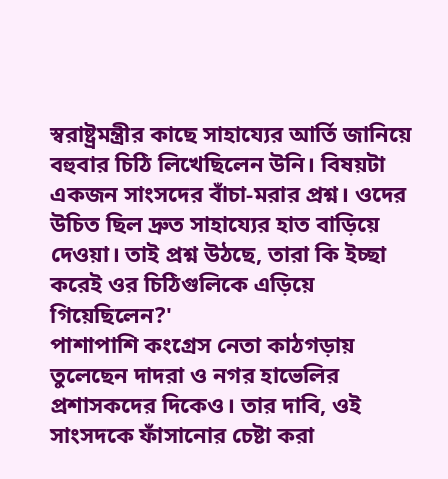স্বরাষ্ট্রমন্ত্রীর কাছে সাহায্যের আর্তি জানিয়ে বহুবার চিঠি লিখেছিলেন উনি। বিষয়টা একজন সাংসদের বাঁচা-মরার প্রশ্ন। ওদের উচিত ছিল দ্রুত সাহায্যের হাত বাড়িয়ে দেওয়া। তাই প্রশ্ন উঠছে, তারা কি ইচ্ছা করেই ওর চিঠিগুলিকে এড়িয়ে গিয়েছিলেন?'
পাশাপাশি কংগ্রেস নেতা কাঠগড়ায় তুলেছেন দাদরা ও নগর হাভেলির প্রশাসকদের দিকেও। তার দাবি, ওই সাংসদকে ফাঁসানোর চেষ্টা করা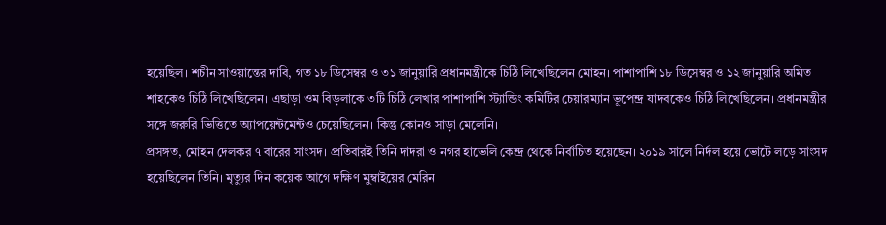হয়েছিল। শচীন সাওয়ান্তের দাবি, গত ১৮ ডিসেম্বর ও ৩১ জানুয়ারি প্রধানমন্ত্রীকে চিঠি লিখেছিলেন মোহন। পাশাপাশি ১৮ ডিসেম্বর ও ১২ জানুয়ারি অমিত শাহকেও চিঠি লিখেছিলেন। এছাড়া ওম বিড়লাকে ৩টি চিঠি লেখার পাশাপাশি স্ট্যান্ডিং কমিটির চেয়ারম্যান ভূপেন্দ্র যাদবকেও চিঠি লিখেছিলেন। প্রধানমন্ত্রীর সঙ্গে জরুরি ভিত্তিতে অ্যাপয়েন্টমেন্টও চেয়েছিলেন। কিন্তু কোনও সাড়া মেলেনি।
প্রসঙ্গত, মোহন দেলকর ৭ বারের সাংসদ। প্রতিবারই তিনি দাদরা ও নগর হাভেলি কেন্দ্র থেকে নির্বাচিত হয়েছেন। ২০১৯ সালে নির্দল হয়ে ভোটে লড়ে সাংসদ হয়েছিলেন তিনি। মৃত্যুর দিন কয়েক আগে দক্ষিণ মুম্বাইয়ের মেরিন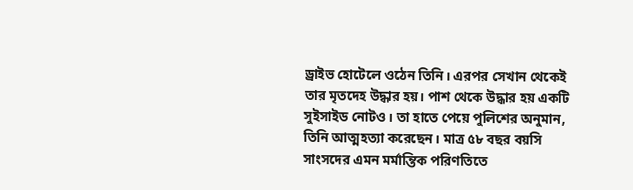ড্রাইভ হোটেলে ওঠেন তিনি। এরপর সেখান থেকেই তার মৃতদেহ উদ্ধার হয়। পাশ থেকে উদ্ধার হয় একটি সুইসাইড নোটও। তা হাতে পেয়ে পুলিশের অনুমান, তিনি আত্মহত্যা করেছেন। মাত্র ৫৮ বছর বয়সি সাংসদের এমন মর্মান্তিক পরিণতিতে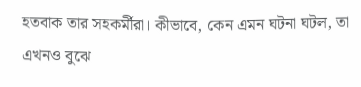হতবাক তার সহকর্মীরা। কীভাবে, কেন এমন ঘটনা ঘটল, তা এখনও বুঝে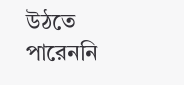উঠতে পারেননি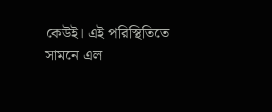কেউই। এই পরিস্থিতিতে সামনে এল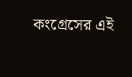কংগ্রেসের এই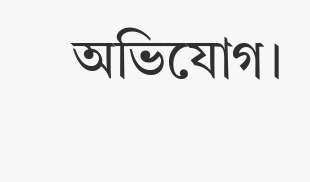অভিযোগ।